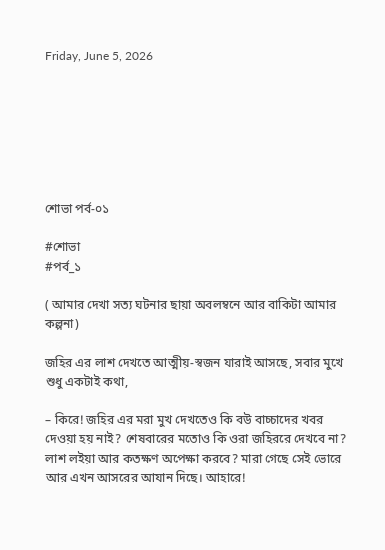Friday, June 5, 2026







শোভা পর্ব-০১

#শোভা
#পর্ব_১

( আমার দেখা সত্য ঘটনার ছায়া অবলম্বনে আর বাকিটা আমার কল্পনা)

জহির এর লাশ দেখতে আত্মীয়-স্বজন যারাই আসছে, সবার মুখে শুধু একটাই কথা,

– কিরে! জহির এর মরা মুখ দেখতেও কি বউ বাচ্চাদের খবর দেওয়া হয় নাই? শেষবারের মতোও কি ওরা জহিররে দেখবে না? লাশ লইয়া আর কতক্ষণ অপেক্ষা করবে? মারা গেছে সেই ভোরে আর এখন আসরের আযান দিছে। আহারে!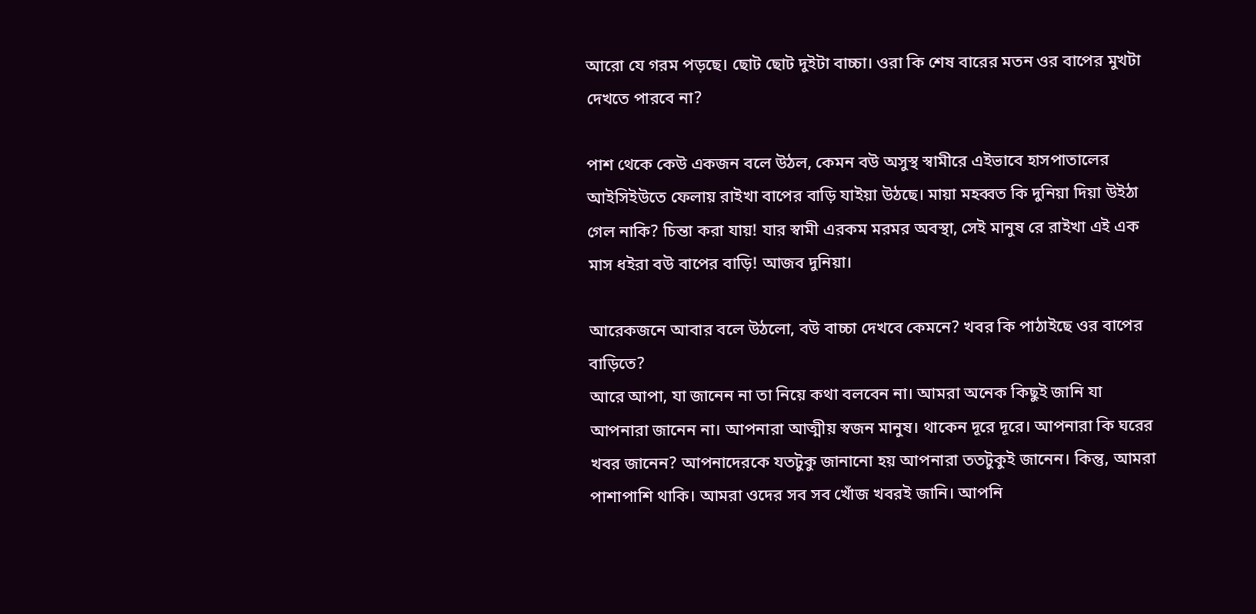আরো যে গরম পড়ছে। ছোট ছোট দুইটা বাচ্চা। ওরা কি শেষ বারের মতন ওর বাপের মুখটা দেখতে পারবে না?

পাশ থেকে কেউ একজন বলে উঠল, কেমন বউ অসুস্থ স্বামীরে এইভাবে হাসপাতালের আইসিইউতে ফেলায় রাইখা বাপের বাড়ি যাইয়া উঠছে। মায়া মহব্বত কি দুনিয়া দিয়া উইঠা গেল নাকি? চিন্তা করা যায়! যার স্বামী এরকম মরমর অবস্থা, সেই মানুষ রে রাইখা এই এক মাস ধইরা বউ বাপের বাড়ি! আজব দুনিয়া।

আরেকজনে আবার বলে উঠলো, বউ বাচ্চা দেখবে কেমনে? খবর কি পাঠাইছে ওর বাপের বাড়িতে?
আরে আপা, যা জানেন না তা নিয়ে কথা বলবেন না। আমরা অনেক কিছুই জানি যা আপনারা জানেন না। আপনারা আত্মীয় স্বজন মানুষ। থাকেন দূরে দূরে। আপনারা কি ঘরের খবর জানেন? আপনাদেরকে যতটুকু জানানো হয় আপনারা ততটুকুই জানেন। কিন্তু, আমরা পাশাপাশি থাকি। আমরা ওদের সব সব খোঁজ খবরই জানি। আপনি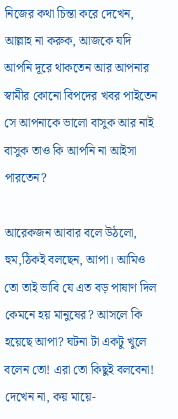নিজের কথা চিন্তা করে দেখেন, আল্লাহ না করুক, আজকে যদি আপনি দূরে থাকতেন আর আপনার স্বামীর কোনো বিপদের খবর পাইতেন সে আপনাকে ভালো বাসুক আর নাই বাসুক তাও কি আপনি না আইসা পারতেন?

আরেকজন আবার বলে উঠলো, হুম,ঠিকই বলছেন, আপা। আমিও তো তাই ভাবি যে এত বড় পাষাণ দিল কেমনে হয় মানুষের? আসলে কি হয়েছে আপা? ঘটনা টা একটু খুলে বলেন তো! এরা তো কিছুই বলবেনা! দেখেন না, কয় মায়ে-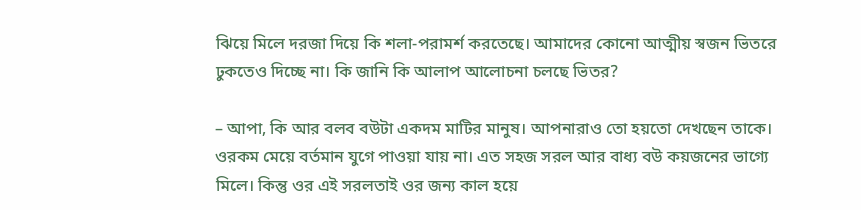ঝিয়ে মিলে দরজা দিয়ে কি শলা-পরামর্শ করতেছে। আমাদের কোনো আত্মীয় স্বজন ভিতরে ঢুকতেও দিচ্ছে না। কি জানি কি আলাপ আলোচনা চলছে ভিতর?

– আপা, কি আর বলব বউটা একদম মাটির মানুষ। আপনারাও তো হয়তো দেখছেন তাকে। ওরকম মেয়ে বর্তমান যুগে পাওয়া যায় না। এত সহজ সরল আর বাধ্য বউ কয়জনের ভাগ্যে মিলে। কিন্তু ওর এই সরলতাই ওর জন্য কাল হয়ে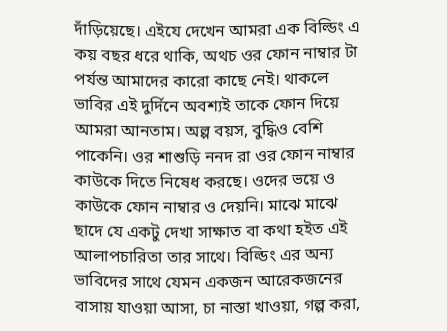দাঁড়িয়েছে। এইযে দেখেন আমরা এক বিল্ডিং এ কয় বছর ধরে থাকি, অথচ ওর ফোন নাম্বার টা পর্যন্ত আমাদের কারো কাছে নেই। থাকলে ভাবির এই দুর্দিনে অবশ্যই তাকে ফোন দিয়ে আমরা আনতাম। অল্প বয়স, বুদ্ধিও বেশি পাকেনি। ওর শাশুড়ি ননদ রা ওর ফোন নাম্বার কাউকে দিতে নিষেধ করছে। ওদের ভয়ে ও কাউকে ফোন নাম্বার ও দেয়নি। মাঝে মাঝে ছাদে যে একটু দেখা সাক্ষাত বা কথা হইত এই আলাপচারিতা তার সাথে। বিল্ডিং এর অন্য ভাবিদের সাথে যেমন একজন আরেকজনের বাসায় যাওয়া আসা, চা নাস্তা খাওয়া, গল্প করা,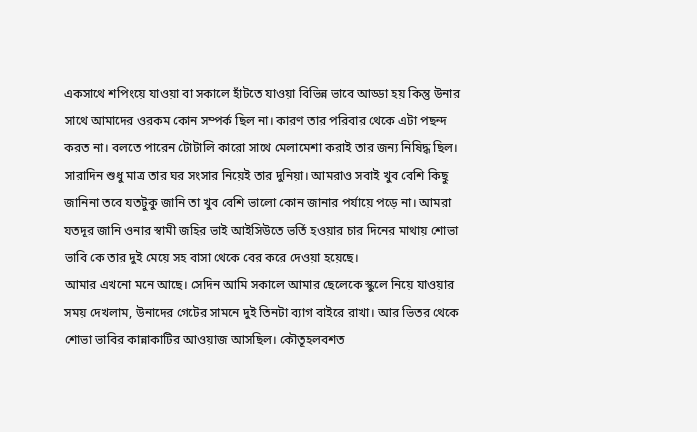একসাথে শপিংয়ে যাওয়া বা সকালে হাঁটতে যাওয়া বিভিন্ন ভাবে আড্ডা হয় কিন্তু উনার সাথে আমাদের ওরকম কোন সম্পর্ক ছিল না। কারণ তার পরিবার থেকে এটা পছন্দ করত না। বলতে পারেন টোটালি কারো সাথে মেলামেশা করাই তার জন্য নিষিদ্ধ ছিল। সারাদিন শুধু মাত্র তার ঘর সংসার নিয়েই তার দুনিয়া। আমরাও সবাই খুব বেশি কিছু জানিনা তবে যতটুকু জানি তা খুব বেশি ভালো কোন জানার পর্যায়ে পড়ে না। আমরা যতদূর জানি ওনার স্বামী জহির ভাই আইসিউতে ভর্তি হওয়ার চার দিনের মাথায় শোভা ভাবি কে তার দুই মেয়ে সহ বাসা থেকে বের করে দেওয়া হয়েছে।
আমার এখনো মনে আছে। সেদিন আমি সকালে আমার ছেলেকে স্কুলে নিয়ে যাওয়ার সময় দেখলাম, উনাদের গেটের সামনে দুই তিনটা ব্যাগ বাইরে রাখা। আর ভিতর থেকে শোভা ভাবির কান্নাকাটির আওয়াজ আসছিল। কৌতূহলবশত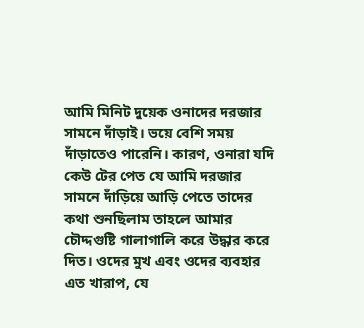আমি মিনিট দুয়েক ওনাদের দরজার সামনে দাঁড়াই। ভয়ে বেশি সময় দাঁড়াতেও পারেনি। কারণ, ওনারা যদি কেউ টের পেত যে আমি দরজার সামনে দাঁড়িয়ে আড়ি পেতে তাদের কথা শুনছিলাম তাহলে আমার চৌদ্দগুষ্টি গালাগালি করে উদ্ধার করে দিত। ওদের মুখ এবং ওদের ব্যবহার এত খারাপ, যে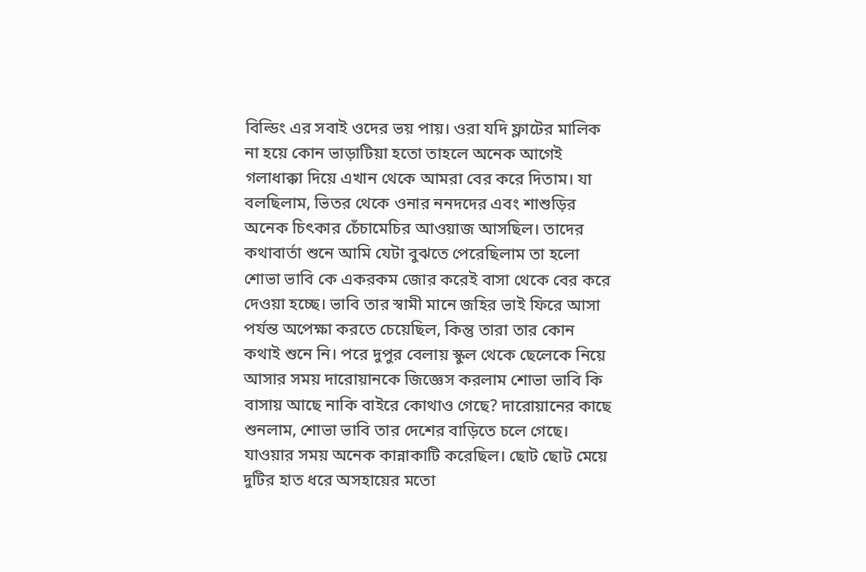বিল্ডিং এর সবাই ওদের ভয় পায়। ওরা যদি ফ্লাটের মালিক না হয়ে কোন ভাড়াটিয়া হতো তাহলে অনেক আগেই গলাধাক্কা দিয়ে এখান থেকে আমরা বের করে দিতাম। যা বলছিলাম, ভিতর থেকে ওনার ননদদের এবং শাশুড়ির অনেক চিৎকার চেঁচামেচির আওয়াজ আসছিল। তাদের কথাবার্তা শুনে আমি যেটা বুঝতে পেরেছিলাম তা হলো শোভা ভাবি কে একরকম জোর করেই বাসা থেকে বের করে দেওয়া হচ্ছে। ভাবি তার স্বামী মানে জহির ভাই ফিরে আসা পর্যন্ত অপেক্ষা করতে চেয়েছিল, কিন্তু তারা তার কোন কথাই শুনে নি। পরে দুপুর বেলায় স্কুল থেকে ছেলেকে নিয়ে আসার সময় দারোয়ানকে জিজ্ঞেস করলাম শোভা ভাবি কি বাসায় আছে নাকি বাইরে কোথাও গেছে? দারোয়ানের কাছে শুনলাম, শোভা ভাবি তার দেশের বাড়িতে চলে গেছে। যাওয়ার সময় অনেক কান্নাকাটি করেছিল। ছোট ছোট মেয়ে দুটির হাত ধরে অসহায়ের মতো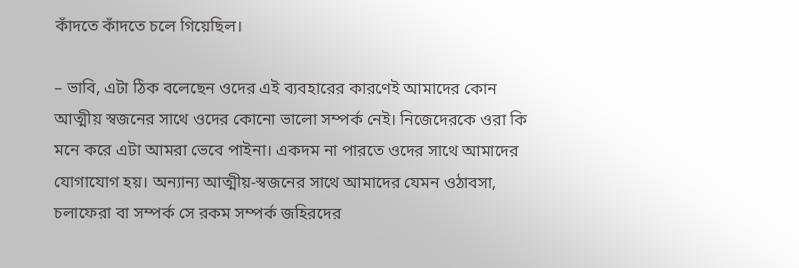কাঁদতে কাঁদতে চলে গিয়েছিল।

– ভাবি, এটা ঠিক বলেছেন ওদের এই ব্যবহারের কারণেই আমাদের কোন আত্মীয় স্বজনের সাথে ওদের কোনো ভালো সম্পর্ক নেই। নিজেদেরকে ওরা কি মনে করে এটা আমরা ভেবে পাইনা। একদম না পারতে ওদের সাথে আমাদের যোগাযোগ হয়। অন্যান্য আত্মীয়-স্বজনের সাথে আমাদের যেমন ওঠাবসা, চলাফেরা বা সম্পর্ক সে রকম সম্পর্ক জহিরদের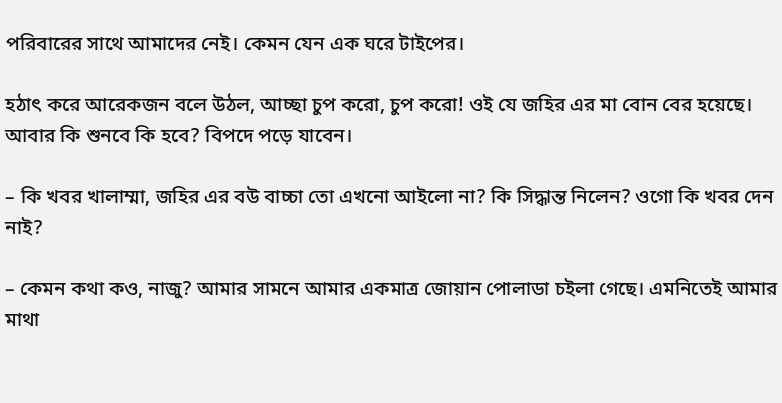পরিবারের সাথে আমাদের নেই। কেমন যেন এক ঘরে টাইপের।

হঠাৎ করে আরেকজন বলে উঠল, আচ্ছা চুপ করো, চুপ করো! ওই যে জহির এর মা বোন বের হয়েছে। আবার কি শুনবে কি হবে? বিপদে পড়ে যাবেন।

– কি খবর খালাম্মা, জহির এর বউ বাচ্চা তো এখনো আইলো না? কি সিদ্ধান্ত নিলেন? ওগো কি খবর দেন নাই?

– কেমন কথা কও, নাজু? আমার সামনে আমার একমাত্র জোয়ান পোলাডা চইলা গেছে। এমনিতেই আমার মাথা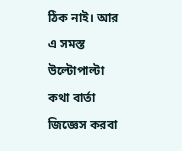ঠিক নাই। আর এ সমস্ত উল্টোপাল্টা কথা বার্তা জিজ্ঞেস করবা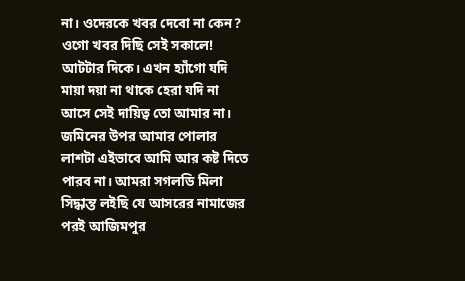না। ওদেরকে খবর দেবো না কেন? ওগো খবর দিছি সেই সকালে! আটটার দিকে। এখন হ্যাঁগো যদি মায়া দয়া না থাকে হেরা যদি না আসে সেই দায়িত্ব তো আমার না। জমিনের উপর আমার পোলার লাশটা এইভাবে আমি আর কষ্ট দিতে পারব না। আমরা সগলডি মিলা সিদ্ধান্ত লইছি যে আসরের নামাজের পরই আজিমপুর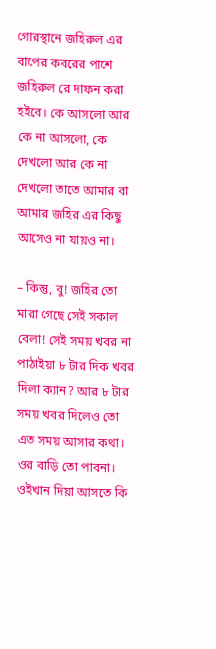গোরস্থানে জহিরুল এর বাপের কবরের পাশে জহিরুল রে দাফন করা হইবে। কে আসলো আর কে না আসলো, কে দেখলো আর কে না দেখলো তাতে আমার বা আমার জহির এর কিছু আসেও না যায়ও না।

– কিন্তু, বু! জহির তো মারা গেছে সেই সকাল বেলা! সেই সময় খবর না পাঠাইয়া ৮ টার দিক খবর দিলা ক্যান? আর ৮ টার সময় খবর দিলেও তো এত সময় আসার কথা। ওর বাড়ি তো পাবনা। ওইখান দিয়া আসতে কি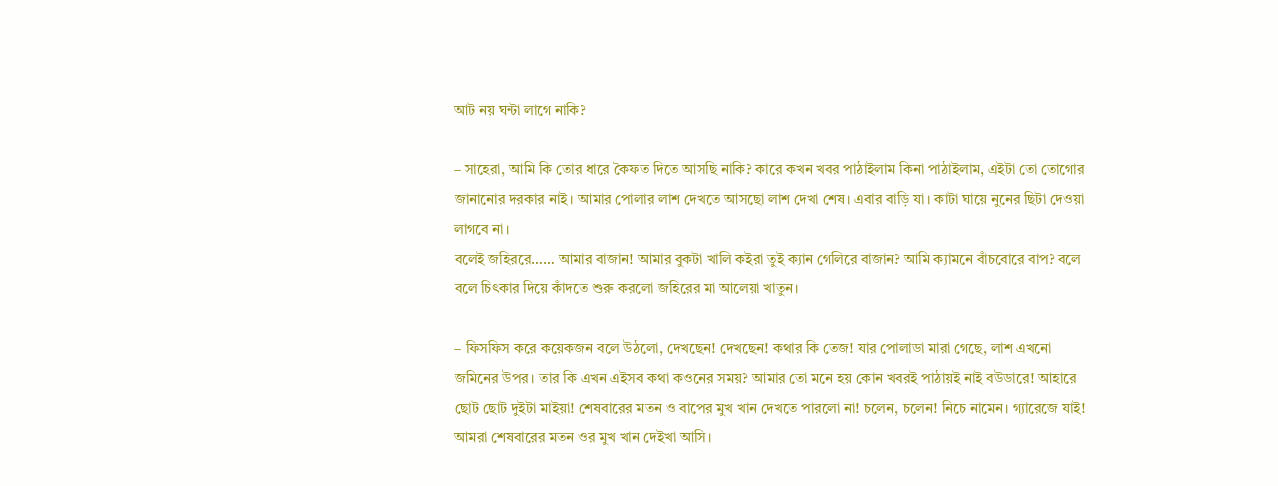আট নয় ঘন্টা লাগে নাকি?

– সাহেরা, আমি কি তোর ধারে কৈফত দিতে আসছি নাকি? কারে কখন খবর পাঠাইলাম কিনা পাঠাইলাম, এইটা তো তোগোর জানানোর দরকার নাই। আমার পোলার লাশ দেখতে আসছো লাশ দেখা শেষ। এবার বাড়ি যা। কাটা ঘায়ে নুনের ছিটা দেওয়া লাগবে না।
বলেই জহিররে…… আমার বাজান! আমার বুকটা খালি কইরা তুই ক্যান গেলিরে বাজান? আমি ক্যামনে বাঁচবোরে বাপ? বলে বলে চিৎকার দিয়ে কাঁদতে শুরু করলো জহিরের মা আলেয়া খাতুন।

– ফিসফিস করে কয়েকজন বলে উঠলো, দেখছেন! দেখছেন! কথার কি তেজ! যার পোলাডা মারা গেছে, লাশ এখনো জমিনের উপর। তার কি এখন এইসব কথা কওনের সময়? আমার তো মনে হয় কোন খবরই পাঠায়ই নাই বউডারে! আহারে ছোট ছোট দুইটা মাইয়া! শেষবারের মতন ও বাপের মুখ খান দেখতে পারলো না! চলেন, চলেন! নিচে নামেন। গ্যারেজে যাই! আমরা শেষবারের মতন ওর মুখ খান দেইখা আসি।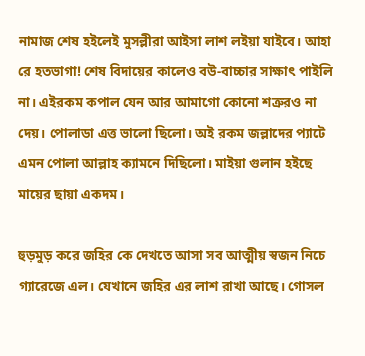নামাজ শেষ হইলেই মুসল্লীরা আইসা লাশ লইয়া যাইবে। আহা রে হতভাগা! শেষ বিদায়ের কালেও বউ-বাচ্চার সাক্ষাৎ পাইলি না। এইরকম কপাল যেন আর আমাগো কোনো শত্রুরও না দেয়। পোলাডা এত্ত ভালো ছিলো। অই রকম জল্লাদের প্যাটে এমন পোলা আল্লাহ ক্যামনে দিছিলো। মাইয়া গুলান হইছে মায়ের ছায়া একদম।

হুড়মুড় করে জহির কে দেখতে আসা সব আত্মীয় স্বজন নিচে গ্যারেজে এল। যেখানে জহির এর লাশ রাখা আছে। গোসল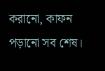করানো, কাফন পড়ানো সব শেষ।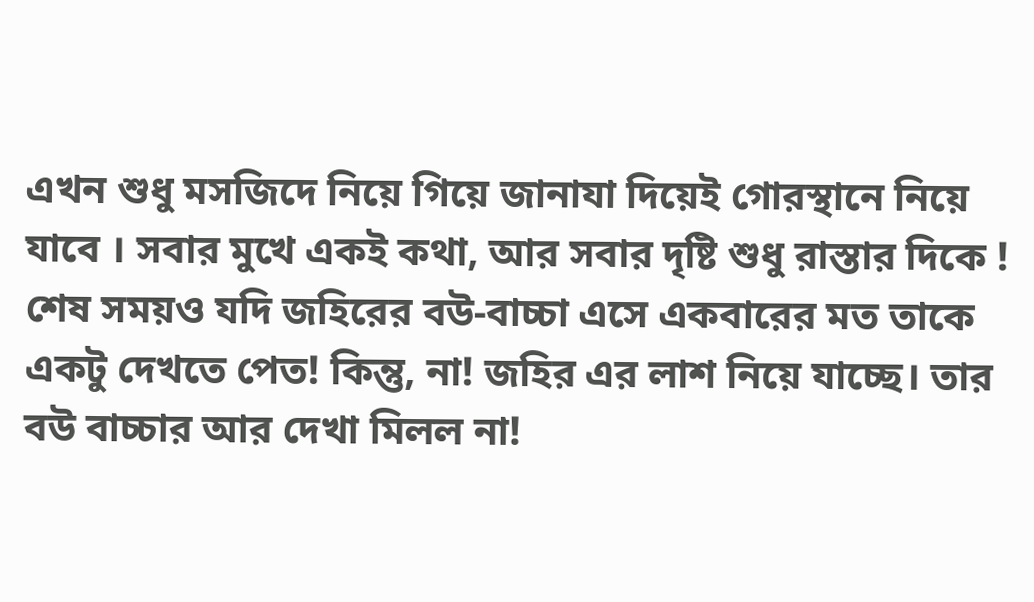এখন শুধু মসজিদে নিয়ে গিয়ে জানাযা দিয়েই গোরস্থানে নিয়ে যাবে । সবার মুখে একই কথা, আর সবার দৃষ্টি শুধু রাস্তার দিকে ! শেষ সময়ও যদি জহিরের বউ-বাচ্চা এসে একবারের মত তাকে একটু দেখতে পেত! কিন্তু, না! জহির এর লাশ নিয়ে যাচ্ছে। তার বউ বাচ্চার আর দেখা মিলল না!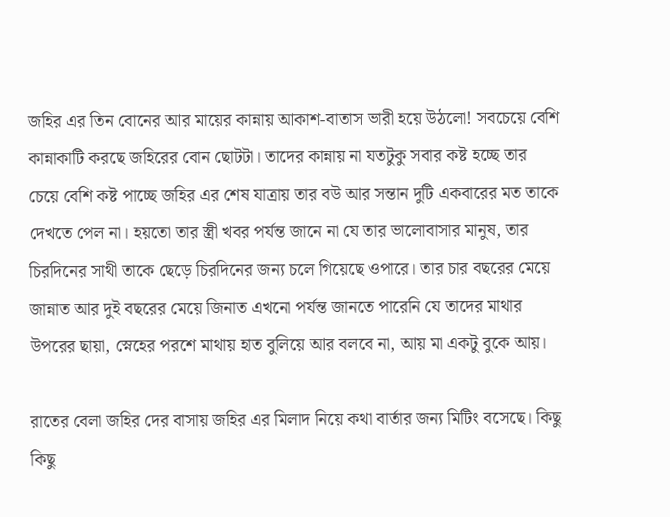জহির এর তিন বোনের আর মায়ের কান্নায় আকাশ-বাতাস ভারী হয়ে উঠলো! সবচেয়ে বেশি কান্নাকাটি করছে জহিরের বোন ছোটটা। তাদের কান্নায় না যতটুকু সবার কষ্ট হচ্ছে তার চেয়ে বেশি কষ্ট পাচ্ছে জহির এর শেষ যাত্রায় তার বউ আর সন্তান দুটি একবারের মত তাকে দেখতে পেল না। হয়তো তার স্ত্রী খবর পর্যন্ত জানে না যে তার ভালোবাসার মানুষ, তার চিরদিনের সাথী তাকে ছেড়ে চিরদিনের জন্য চলে গিয়েছে ওপারে। তার চার বছরের মেয়ে জান্নাত আর দুই বছরের মেয়ে জিনাত এখনো পর্যন্ত জানতে পারেনি যে তাদের মাথার উপরের ছায়া, স্নেহের পরশে মাথায় হাত বুলিয়ে আর বলবে না, আয় মা একটু বুকে আয়।

রাতের বেলা জহির দের বাসায় জহির এর মিলাদ নিয়ে কথা বার্তার জন্য মিটিং বসেছে। কিছু কিছু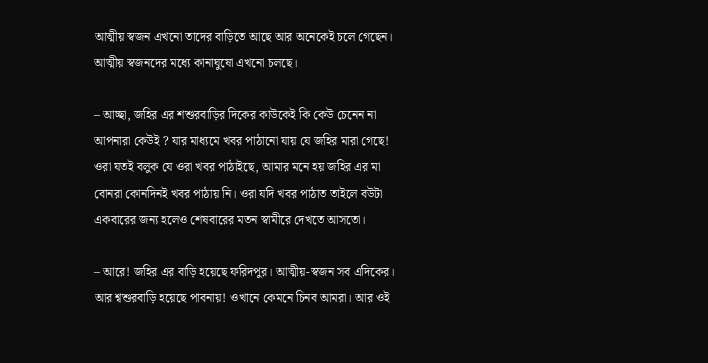আত্মীয় স্বজন এখনো তাদের বাড়িতে আছে আর অনেকেই চলে গেছেন। আত্মীয় স্বজনদের মধ্যে কানাঘুষো এখনো চলছে।

– আচ্ছা, জহির এর শশুরবাড়ির দিকের কাউকেই কি কেউ চেনেন না আপনারা কেউই ? যার মাধ্যমে খবর পাঠানো যায় যে জহির মারা গেছে! ওরা যতই বলুক যে ওরা খবর পাঠাইছে, আমার মনে হয় জহির এর মা বোনরা কোনদিনই খবর পাঠায় নি। ওরা যদি খবর পাঠাত তাইলে বউটা একবারের জন্য হলেও শেষবারের মতন স্বামীরে দেখতে আসতো।

– আরে! জহির এর বাড়ি হয়েছে ফরিদপুর। আত্মীয়-স্বজন সব এদিকের। আর শ্বশুরবাড়ি হয়েছে পাবনায়! ওখানে কেমনে চিনব আমরা। আর ওই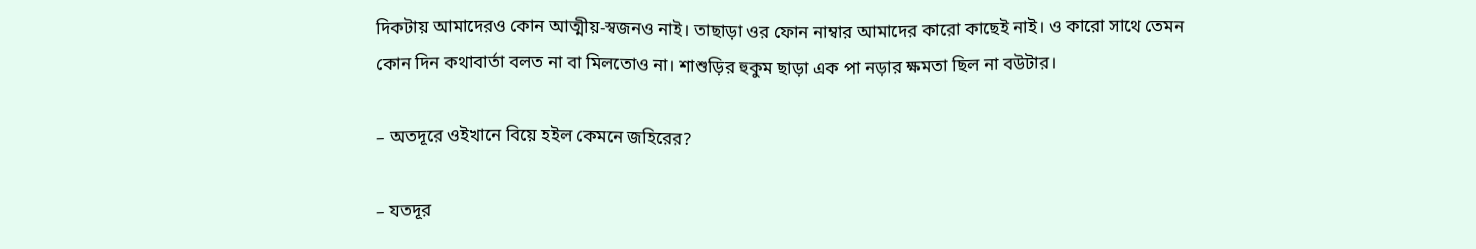দিকটায় আমাদেরও কোন আত্মীয়-স্বজনও নাই। তাছাড়া ওর ফোন নাম্বার আমাদের কারো কাছেই নাই। ও কারো সাথে তেমন কোন দিন কথাবার্তা বলত না বা মিলতোও না। শাশুড়ির হুকুম ছাড়া এক পা নড়ার ক্ষমতা ছিল না বউটার।

– অতদূরে ওইখানে বিয়ে হইল কেমনে জহিরের?

– যতদূর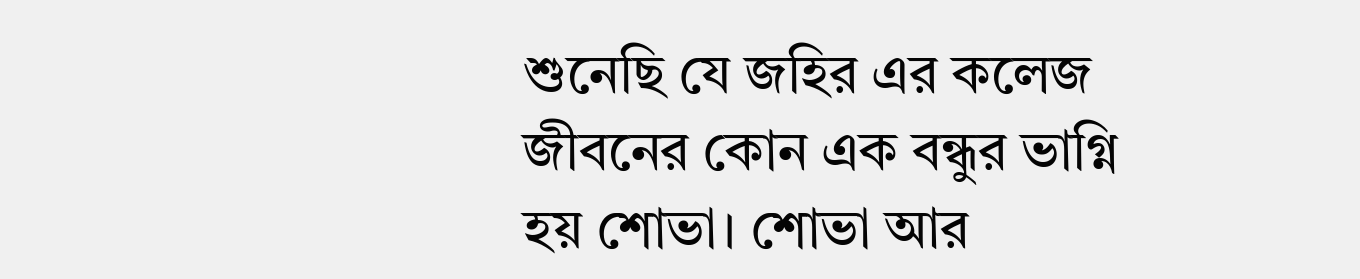শুনেছি যে জহির এর কলেজ জীবনের কোন এক বন্ধুর ভাগ্নি হয় শোভা। শোভা আর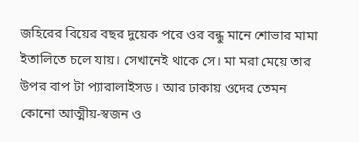জহিরের বিয়ের বছর দুয়েক পরে ওর বন্ধু মানে শোভার মামা ইতালিতে চলে যায়। সেখানেই থাকে সে। মা মরা মেয়ে তার উপর বাপ টা প্যারালাইসড। আর ঢাকায় ওদের তেমন কোনো আত্মীয়-স্বজন ও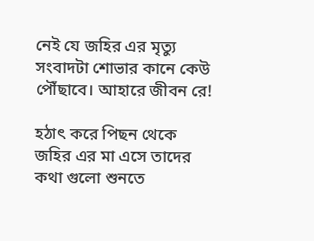নেই যে জহির এর মৃত্যু সংবাদটা শোভার কানে কেউ পৌঁছাবে। আহারে জীবন রে!

হঠাৎ করে পিছন থেকে জহির এর মা এসে তাদের কথা গুলো শুনতে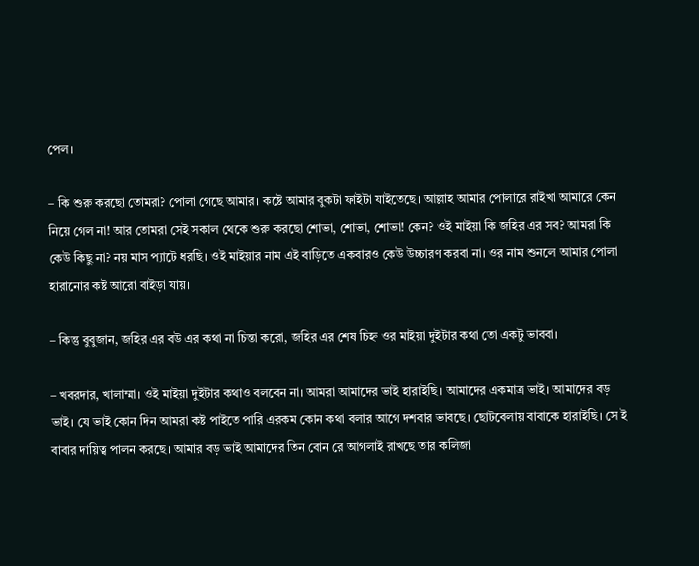পেল।

– কি শুরু করছো তোমরা? পোলা গেছে আমার। কষ্টে আমার বুকটা ফাইটা যাইতেছে। আল্লাহ আমার পোলারে রাইখা আমারে কেন নিয়ে গেল না! আর তোমরা সেই সকাল থেকে শুরু করছো শোভা, শোভা, শোভা! কেন? ওই মাইয়া কি জহির এর সব? আমরা কি কেউ কিছু না? নয় মাস প্যাটে ধরছি। ওই মাইয়ার নাম এই বাড়িতে একবারও কেউ উচ্চারণ করবা না। ওর নাম শুনলে আমার পোলা হারানোর কষ্ট আরো বাইড়া যায়।

– কিন্তু বুবুজান, জহির এর বউ এর কথা না চিন্তা করো, জহির এর শেষ চিহ্ন ওর মাইয়া দুইটার কথা তো একটু ভাববা।

– খবরদার, খালাম্মা। ওই মাইয়া দুইটার কথাও বলবেন না। আমরা আমাদের ভাই হারাইছি। আমাদের একমাত্র ভাই। আমাদের বড় ভাই। যে ভাই কোন দিন আমরা কষ্ট পাইতে পারি এরকম কোন কথা বলার আগে দশবার ভাবছে। ছোটবেলায় বাবাকে হারাইছি। সে ই বাবার দায়িত্ব পালন করছে। আমার বড় ভাই আমাদের তিন বোন রে আগলাই রাখছে তার কলিজা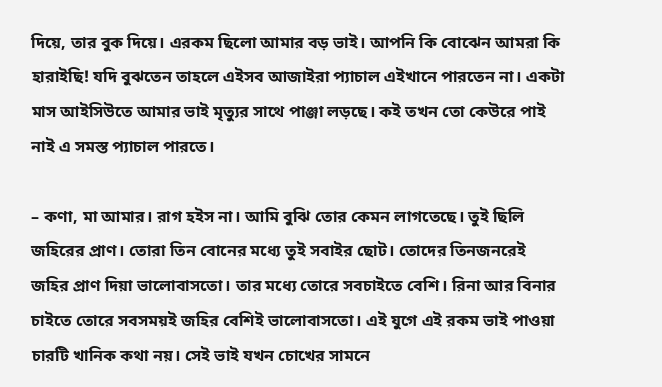দিয়ে, তার বুক দিয়ে। এরকম ছিলো আমার বড় ভাই। আপনি কি বোঝেন আমরা কি হারাইছি! যদি বুঝতেন তাহলে এইসব আজাইরা প্যাচাল এইখানে পারতেন না। একটা মাস আইসিউতে আমার ভাই মৃত্যুর সাথে পাঞ্জা লড়ছে। কই তখন তো কেউরে পাই নাই এ সমস্ত প্যাচাল পারতে।

– কণা, মা আমার। রাগ হইস না। আমি বুঝি তোর কেমন লাগতেছে। তুই ছিলি জহিরের প্রাণ। তোরা তিন বোনের মধ্যে তুই সবাইর ছোট। তোদের তিনজনরেই জহির প্রাণ দিয়া ভালোবাসতো। তার মধ্যে তোরে সবচাইতে বেশি। রিনা আর বিনার চাইতে তোরে সবসময়ই জহির বেশিই ভালোবাসতো। এই যুগে এই রকম ভাই পাওয়া চারটি খানিক কথা নয়। সেই ভাই যখন চোখের সামনে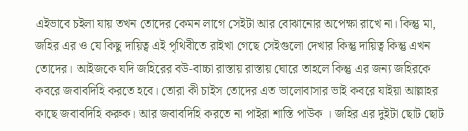এইভাবে চইলা যায় তখন তোদের কেমন লাগে সেইটা আর বোঝানোর অপেক্ষা রাখে না। কিন্তু মা, জহির এর ও যে কিছু দায়িত্ব এই পৃথিবীতে রাইখা গেছে সেইগুলো দেখার কিন্তু দায়িত্ব কিন্তু এখন তোদের। আইজকে যদি জহিরের বউ-বাচ্চা রাস্তায় রাস্তায় ঘোরে তাহলে কিন্তু এর জন্য জহিরকে কবরে জবাবদিহি করতে হবে। তোরা কী চাইস তোদের এত ভালোবাসার ভাই কবরে যাইয়া আল্লাহর কাছে জবাবদিহি করুক। আর জবাবদিহি করতে না পাইরা শাস্তি পাউক । জহির এর দুইটা ছোট ছোট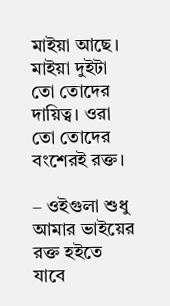মাইয়া আছে। মাইয়া দুইটা তো তোদের দায়িত্ব। ওরা তো তোদের বংশেরই রক্ত।

– ওইগুলা শুধু আমার ভাইয়ের রক্ত হইতে যাবে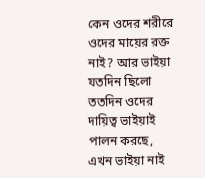কেন ওদের শরীরে ওদের মায়ের রক্ত নাই? আর ভাইয়া যতদিন ছিলো ততদিন ওদের দায়িত্ব ভাইয়াই পালন করছে, এখন ভাইয়া নাই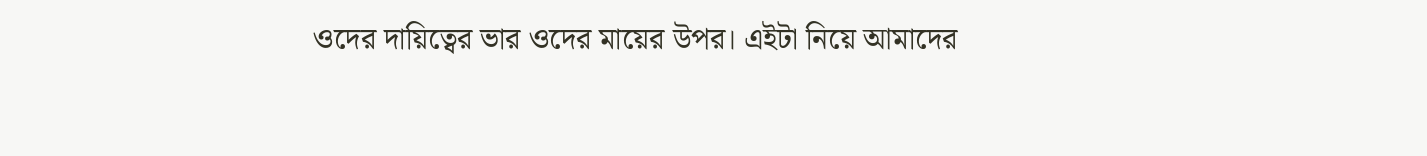ওদের দায়িত্বের ভার ওদের মায়ের উপর। এইটা নিয়ে আমাদের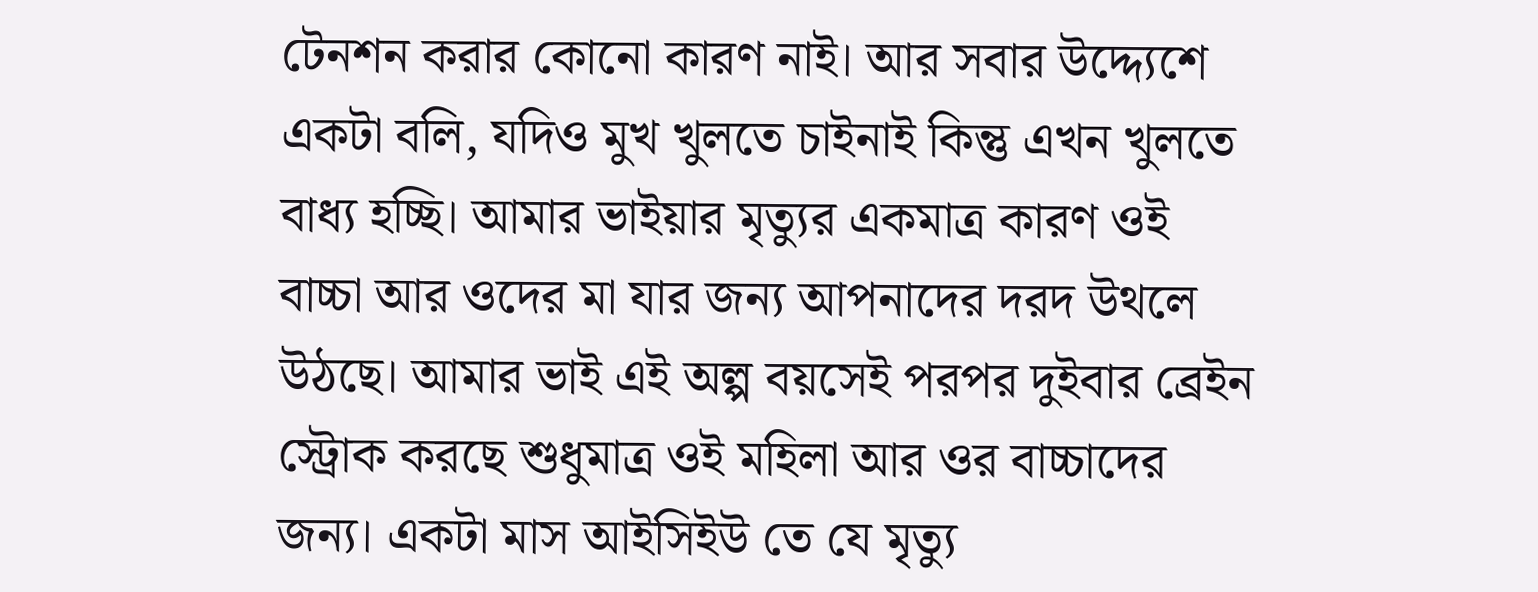টেনশন করার কোনো কারণ নাই। আর সবার উদ্দ্যেশে একটা বলি, যদিও মুখ খুলতে চাইনাই কিন্তু এখন খুলতে বাধ্য হচ্ছি। আমার ভাইয়ার মৃত্যুর একমাত্র কারণ ওই বাচ্চা আর ওদের মা যার জন্য আপনাদের দরদ উথলে উঠছে। আমার ভাই এই অল্প বয়সেই পরপর দুইবার ব্রেইন স্ট্রোক করছে শুধুমাত্র ওই মহিলা আর ওর বাচ্চাদের জন্য। একটা মাস আইসিইউ তে যে মৃত্যু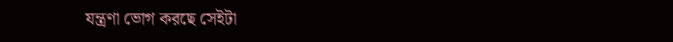যন্ত্রণা ভোগ করছে সেইটা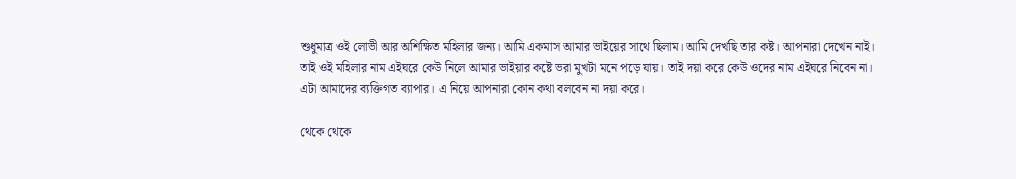শুধুমাত্র ওই লোভী আর অশিক্ষিত মহিলার জন্য। আমি একমাস আমার ভাইয়ের সাথে ছিলাম। আমি দেখছি তার কষ্ট। আপনারা দেখেন নাই। তাই ওই মহিলার নাম এইঘরে কেউ নিলে আমার ভাইয়ার কষ্টে ভরা মুখটা মনে পড়ে যায়। তাই দয়া করে কেউ ওদের নাম এইঘরে নিবেন না।
এটা আমাদের ব্যক্তিগত ব্যাপার। এ নিয়ে আপনারা কোন কথা বলবেন না দয়া করে।

থেকে থেকে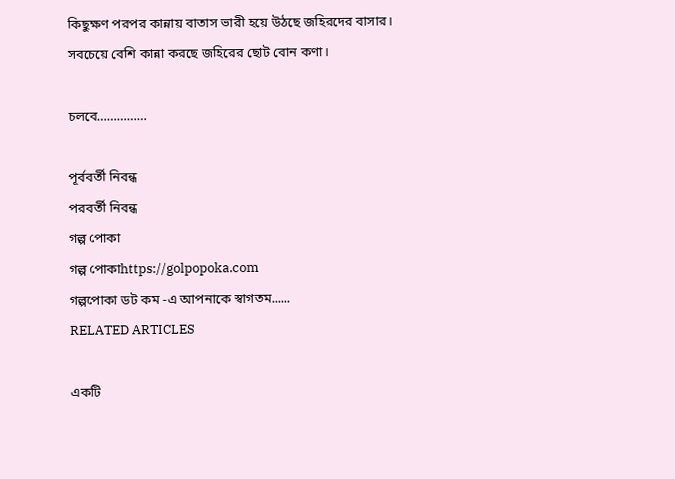কিছুক্ষণ পরপর কান্নায় বাতাস ভারী হয়ে উঠছে জহিরদের বাসার।
সবচেয়ে বেশি কান্না করছে জহিরের ছোট বোন কণা।

চলবে……………

পূর্ববর্তী নিবন্ধ
পরবর্তী নিবন্ধ
গল্প পোকা
গল্প পোকাhttps://golpopoka.com
গল্পপোকা ডট কম -এ আপনাকে স্বাগতম......
RELATED ARTICLES

একটি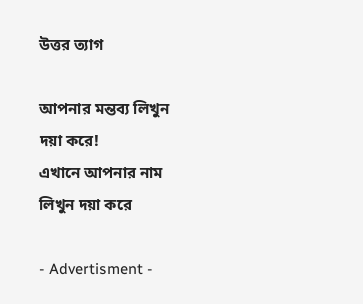উত্তর ত্যাগ

আপনার মন্তব্য লিখুন দয়া করে!
এখানে আপনার নাম লিখুন দয়া করে

- Advertisment -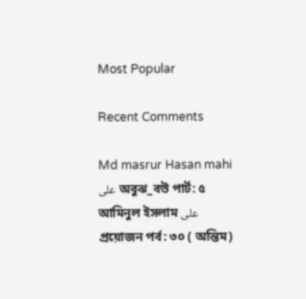Most Popular

Recent Comments

Md masrur Hasan mahi على অবুঝ_বউ পার্ট: ৫
আমিনুল ইসলাম على প্রয়োজন পর্ব: ৩০ ( অন্তিম)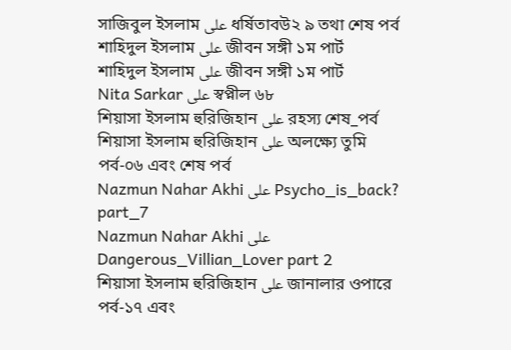সাজিবুল ইসলাম على ধর্ষিতাবউ২ ৯ তথা শেষ পর্ব
শাহিদুল ইসলাম على জীবন সঙ্গী ১ম পার্ট
শাহিদুল ইসলাম على জীবন সঙ্গী ১ম পার্ট
Nita Sarkar على স্বপ্নীল ৬৮
শিয়াসা ইসলাম হুরিজিহান على রহস্য শেষ_পর্ব
শিয়াসা ইসলাম হুরিজিহান على অলক্ষ্যে তুমি পর্ব-০৬ এবং শেষ পর্ব
Nazmun Nahar Akhi على Psycho_is_back? part_7
Nazmun Nahar Akhi على Dangerous_Villian_Lover part 2
শিয়াসা ইসলাম হুরিজিহান على জানালার ওপারে পর্ব-১৭ এবং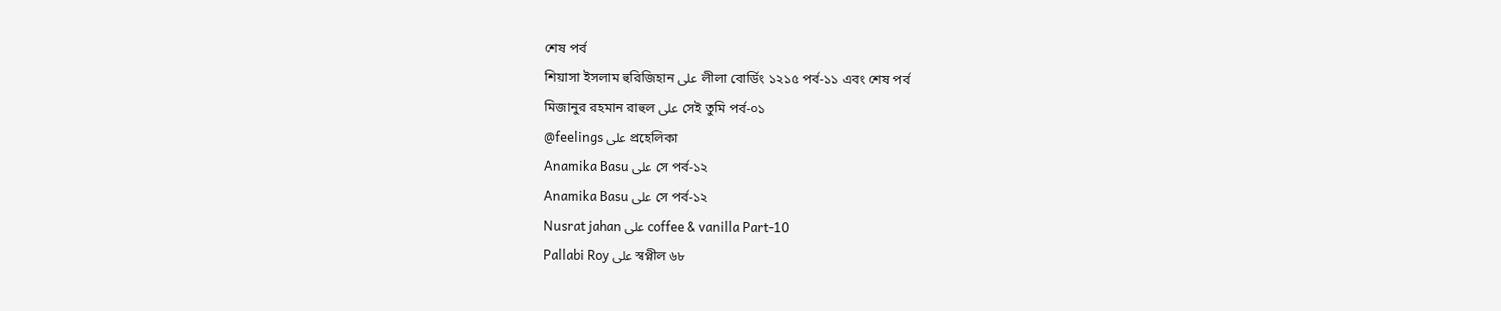শেষ পর্ব
শিয়াসা ইসলাম হুরিজিহান على লীলা বোর্ডিং ১২১৫ পর্ব-১১ এবং শেষ পর্ব
মিজানুর রহমান রাহুল على সেই তুমি পর্ব-০১
@feelings على প্রহেলিকা
Anamika Basu على সে পর্ব-১২
Anamika Basu على সে পর্ব-১২
Nusrat jahan على coffee & vanilla Part-10
Pallabi Roy على স্বপ্নীল ৬৮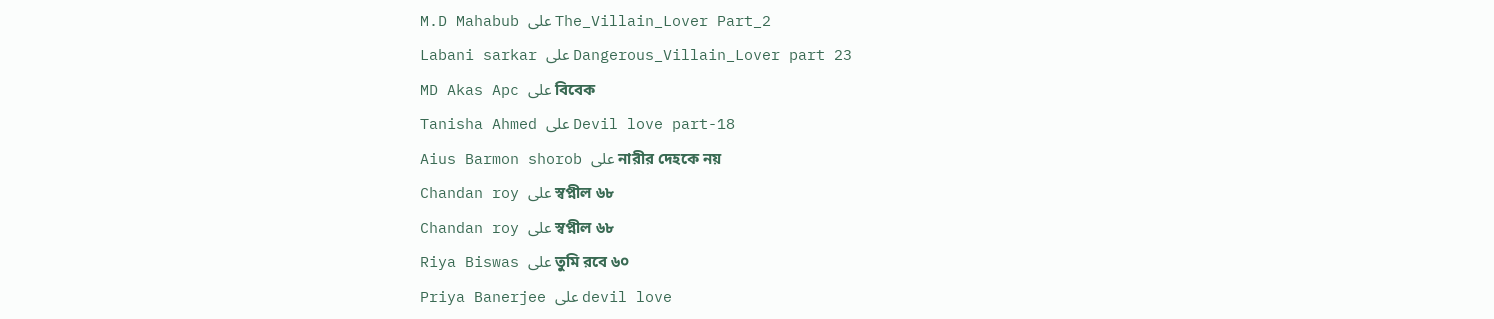M.D Mahabub على The_Villain_Lover Part_2
Labani sarkar على Dangerous_Villain_Lover part 23
MD Akas Apc على বিবেক
Tanisha Ahmed على Devil love part-18
Aius Barmon shorob على নারীর দেহকে নয়
Chandan roy على স্বপ্নীল ৬৮
Chandan roy على স্বপ্নীল ৬৮
Riya Biswas على তুমি রবে ৬০
Priya Banerjee على devil love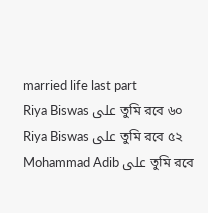married life last part
Riya Biswas على তুমি রবে ৬০
Riya Biswas على তুমি রবে ৫২
Mohammad Adib على তুমি রবে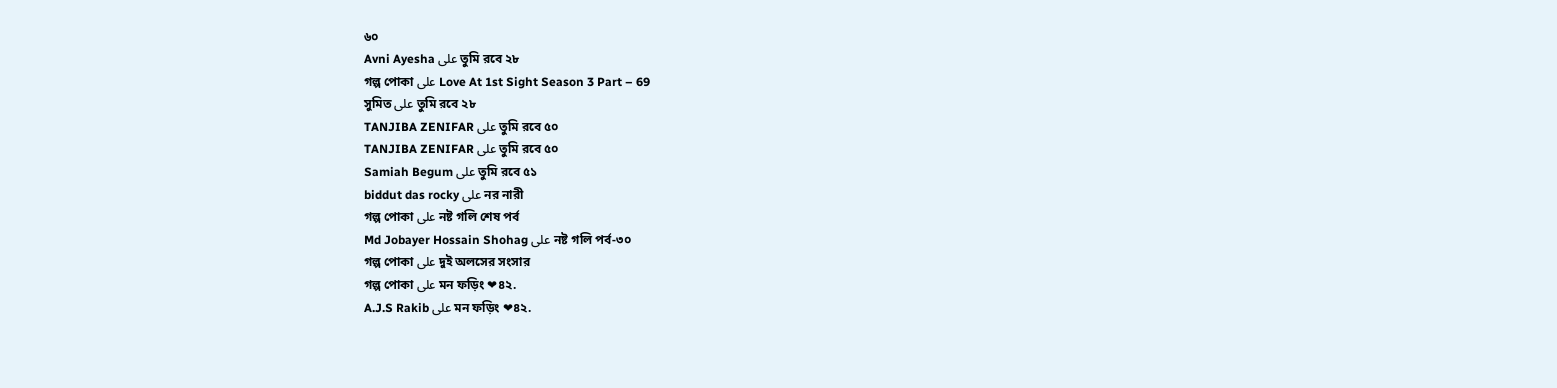৬০
Avni Ayesha على তুমি রবে ২৮
গল্প পোকা على Love At 1st Sight Season 3 Part – 69
সুমিত على তুমি রবে ২৮
TANJIBA ZENIFAR على তুমি রবে ৫০
TANJIBA ZENIFAR على তুমি রবে ৫০
Samiah Begum على তুমি রবে ৫১
biddut das rocky على নর নারী
গল্প পোকা على নষ্ট গলি শেষ পর্ব
Md Jobayer Hossain Shohag على নষ্ট গলি পর্ব-৩০
গল্প পোকা على দুই অলসের সংসার
গল্প পোকা على মন ফড়িং ❤৪২.
A.J.S Rakib على মন ফড়িং ❤৪২.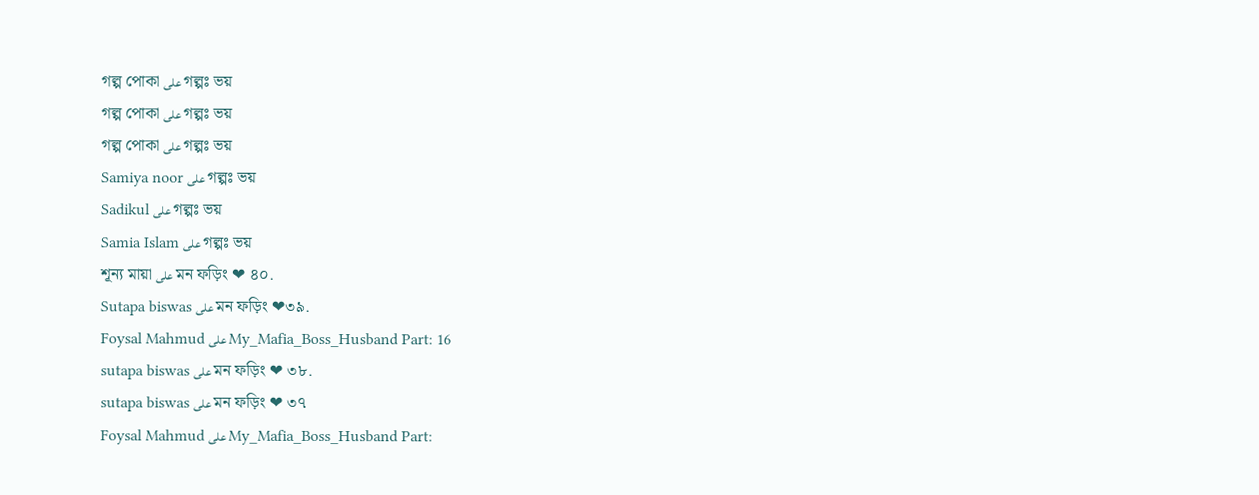গল্প পোকা على গল্পঃ ভয়
গল্প পোকা على গল্পঃ ভয়
গল্প পোকা على গল্পঃ ভয়
Samiya noor على গল্পঃ ভয়
Sadikul على গল্পঃ ভয়
Samia Islam على গল্পঃ ভয়
শূন্য মায়া على মন ফড়িং ❤ ৪০.
Sutapa biswas على মন ফড়িং ❤৩৯.
Foysal Mahmud على My_Mafia_Boss_Husband Part: 16
sutapa biswas على মন ফড়িং ❤ ৩৮.
sutapa biswas على মন ফড়িং ❤ ৩৭
Foysal Mahmud على My_Mafia_Boss_Husband Part: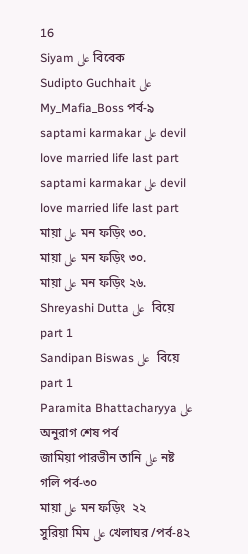16
Siyam على বিবেক
Sudipto Guchhait على My_Mafia_Boss পর্ব-৯
saptami karmakar على devil love married life last part
saptami karmakar على devil love married life last part
মায়া على মন ফড়িং ৩০.
মায়া على মন ফড়িং ৩০.
মায়া على মন ফড়িং ২৬.
Shreyashi Dutta على  বিয়ে part 1
Sandipan Biswas على  বিয়ে part 1
Paramita Bhattacharyya على অনুরাগ শেষ পর্ব
জামিয়া পারভীন তানি على নষ্ট গলি পর্ব-৩০
মায়া على মন ফড়িং  ২২
সুরিয়া মিম على খেলাঘর /পর্ব-৪২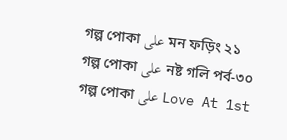গল্প পোকা على মন ফড়িং ২১
গল্প পোকা على নষ্ট গলি পর্ব-৩০
গল্প পোকা على Love At 1st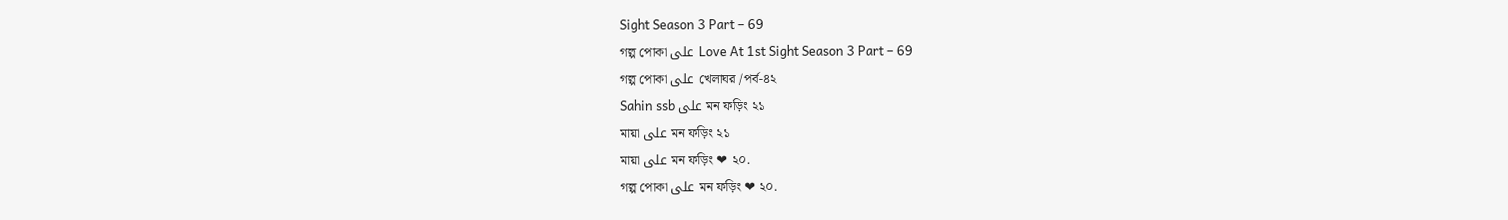Sight Season 3 Part – 69
গল্প পোকা على Love At 1st Sight Season 3 Part – 69
গল্প পোকা على খেলাঘর /পর্ব-৪২
Sahin ssb على মন ফড়িং ২১
মায়া على মন ফড়িং ২১
মায়া على মন ফড়িং ❤ ২০.
গল্প পোকা على মন ফড়িং ❤ ২০.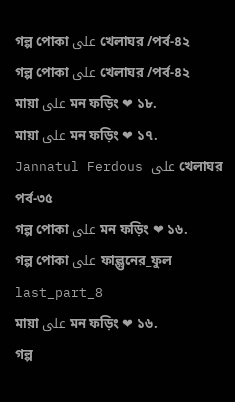গল্প পোকা على খেলাঘর /পর্ব-৪২
গল্প পোকা على খেলাঘর /পর্ব-৪২
মায়া على মন ফড়িং ❤ ১৮.
মায়া على মন ফড়িং ❤ ১৭.
Jannatul Ferdous على খেলাঘর পর্ব-৩৫
গল্প পোকা على মন ফড়িং ❤ ১৬.
গল্প পোকা على ফাল্গুনের_ফুল last_part_8
মায়া على মন ফড়িং ❤ ১৬.
গল্প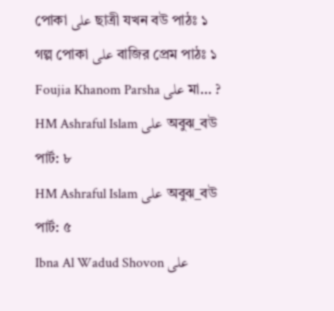পোকা على ছাত্রী যখন বউ পাঠঃ ১
গল্প পোকা على বাজির প্রেম পাঠঃ ১
Foujia Khanom Parsha على মা… ?
HM Ashraful Islam على অবুঝ_বউ পার্ট: ৮
HM Ashraful Islam على অবুঝ_বউ পার্ট: ৫
Ibna Al Wadud Shovon على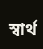স্বার্থ